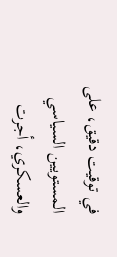في توقيت دقيق، على المستويين السياسي والعسكري، أجرت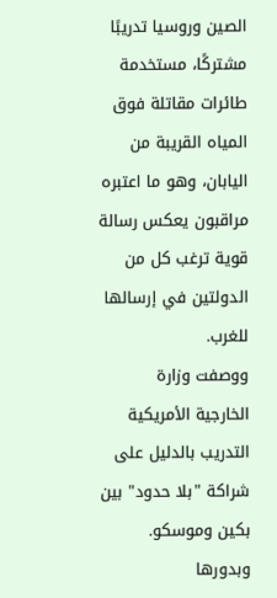الصين وروسيا تدريبًا مشتركًا، مستخدمة طائرات مقاتلة فوق المياه القريبة من اليابان، وهو ما اعتبره مراقبون يعكس رسالة قوية ترغب كل من الدولتين في إرسالها للغرب.
ووصفت وزارة الخارجية الأمريكية التدريب بالدليل على شراكة "بلا حدود" بين بكين وموسكو. وبدورها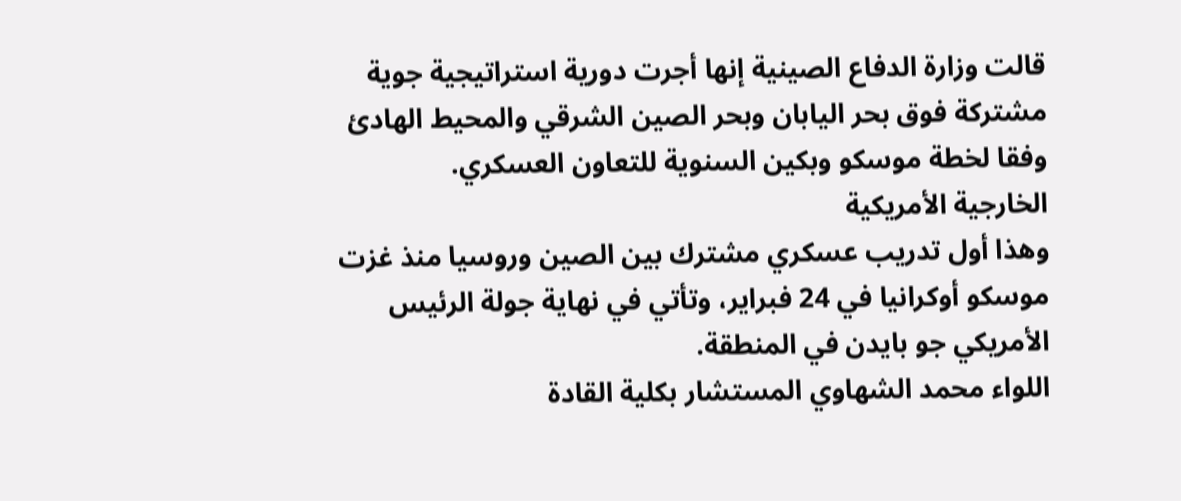قالت وزارة الدفاع الصينية إنها أجرت دورية استراتيجية جوية مشتركة فوق بحر اليابان وبحر الصين الشرقي والمحيط الهادئ وفقا لخطة موسكو وبكين السنوية للتعاون العسكري.
الخارجية الأمريكية
وهذا أول تدريب عسكري مشترك بين الصين وروسيا منذ غزت موسكو أوكرانيا في 24 فبراير، وتأتي في نهاية جولة الرئيس الأمريكي جو بايدن في المنطقة.
اللواء محمد الشهاوي المستشار بكلية القادة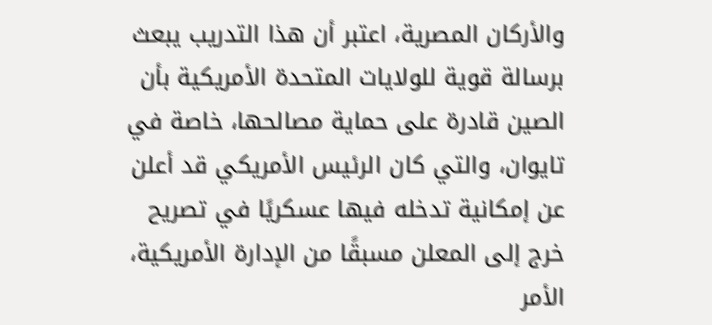والأركان المصرية، اعتبر أن هذا التدريب يبعث برسالة قوية للولايات المتحدة الأمريكية بأن الصين قادرة على حماية مصالحها، خاصة في تايوان، والتي كان الرئيس الأمريكي قد أعلن عن إمكانية تدخله فيها عسكريًا في تصريح خرج إلى المعلن مسبقًا من الإدارة الأمريكية، الأمر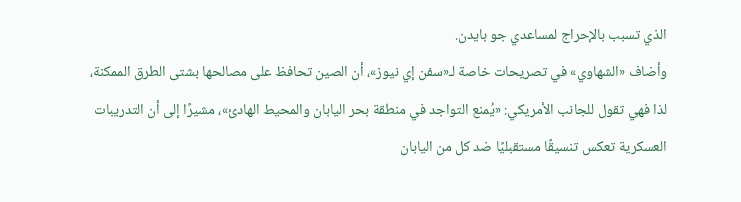الذي تسبب بالإحراج لمساعدي جو بايدن.
وأضاف «الشهاوي» في تصريحات خاصة لـ«سفن إي نيوز»، أن الصين تحافظ على مصالحها بشتى الطرق الممكنة، لذا فهي تقول للجانب الأمريكي: «يُمنع التواجد في منطقة بحر اليابان والمحيط الهادئ»، مشيرًا إلى أن التدريبات العسكرية تعكس تنسيقًا مستقبليًا ضد كل من اليابان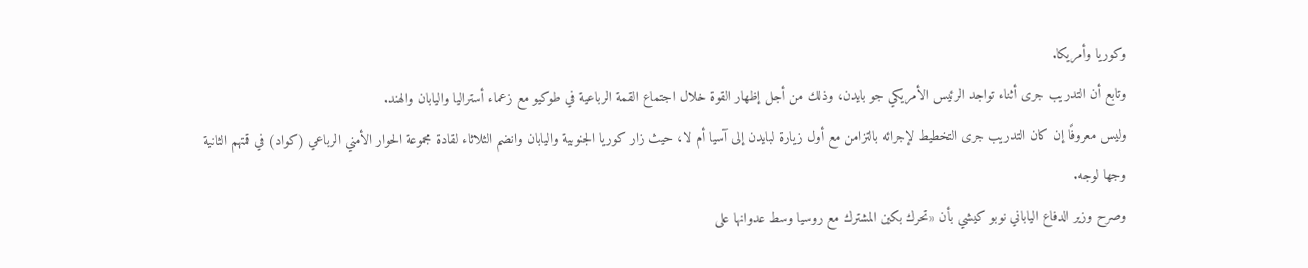وكوريا وأمريكا.
وتابع أن التدريب جرى أثناء تواجد الرئيس الأمريكي جو بايدن، وذلك من أجل إظهار القوة خلال اجتماع القمة الرباعية في طوكيو مع زعماء أستراليا واليابان والهند.
وليس معروفًا إن كان التدريب جرى التخطيط لإجرائه بالتزامن مع أول زيارة لبايدن إلى آسيا أم لا، حيث زار كوريا الجنوبية واليابان وانضم الثلاثاء لقادة مجموعة الحوار الأمني الرباعي (كواد) في قمتهم الثانية وجها لوجه.
وصرح وزير الدفاع الياباني نوبو كيشي بأن «تحرك بكين المشترك مع روسيا وسط عدوانها على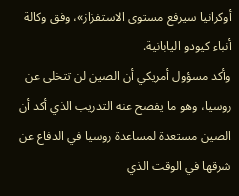أوكرانيا سيرفع مستوى الاستفزاز»، وفق وكالة أنباء كيودو اليابانية.
وأكد مسؤول أمريكي أن الصين لن تتخلى عن روسيا، وهو ما يفصح عنه التدريب الذي أكد أن الصين مستعدة لمساعدة روسيا في الدفاع عن شرقها في الوقت الذي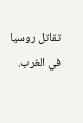تقاتل روسيا في الغرب.